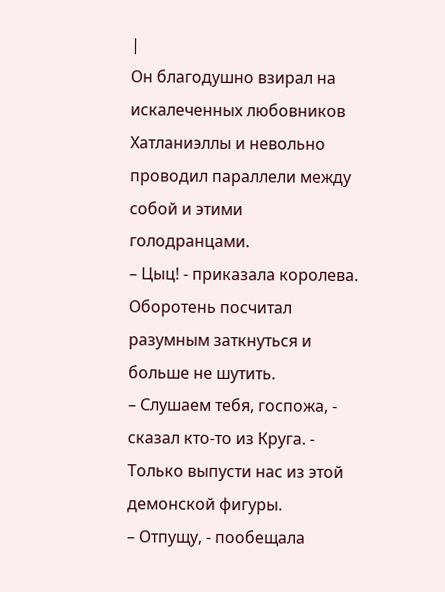|
Он благодушно взирал на искалеченных любовников Хатланиэллы и невольно проводил параллели между собой и этими голодранцами.
– Цыц! - приказала королева. Оборотень посчитал разумным заткнуться и больше не шутить.
– Слушаем тебя, госпожа, - сказал кто-то из Круга. - Только выпусти нас из этой демонской фигуры.
– Отпущу, - пообещала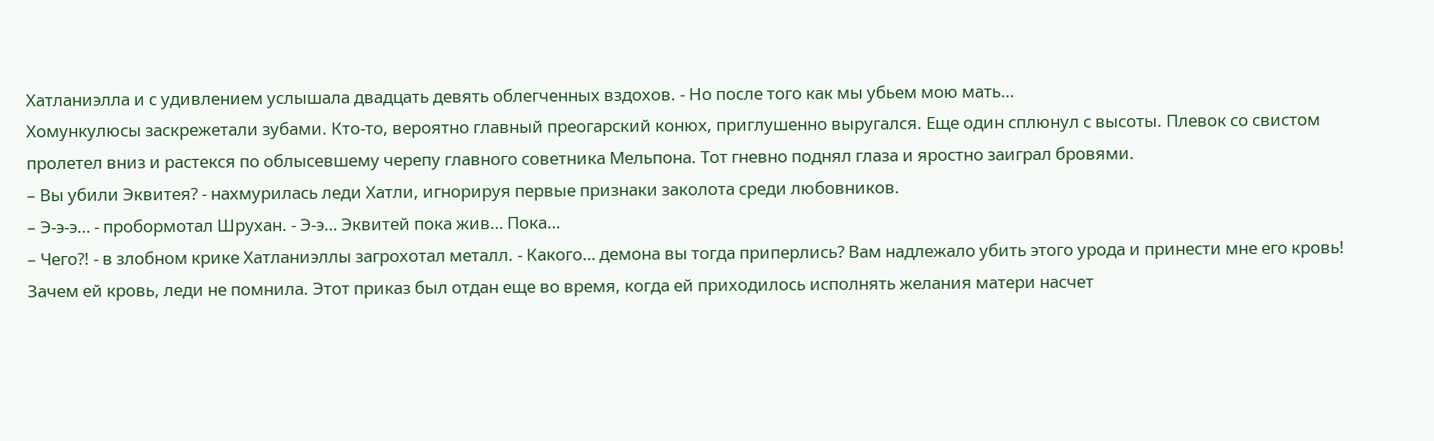Хатланиэлла и с удивлением услышала двадцать девять облегченных вздохов. - Но после того как мы убьем мою мать…
Хомункулюсы заскрежетали зубами. Кто-то, вероятно главный преогарский конюх, приглушенно выругался. Еще один сплюнул с высоты. Плевок со свистом пролетел вниз и растекся по облысевшему черепу главного советника Мельпона. Тот гневно поднял глаза и яростно заиграл бровями.
– Вы убили Эквитея? - нахмурилась леди Хатли, игнорируя первые признаки заколота среди любовников.
– Э-э-э… - пробормотал Шрухан. - Э-э… Эквитей пока жив… Пока…
– Чего?! - в злобном крике Хатланиэллы загрохотал металл. - Какого… демона вы тогда приперлись? Вам надлежало убить этого урода и принести мне его кровь!
Зачем ей кровь, леди не помнила. Этот приказ был отдан еще во время, когда ей приходилось исполнять желания матери насчет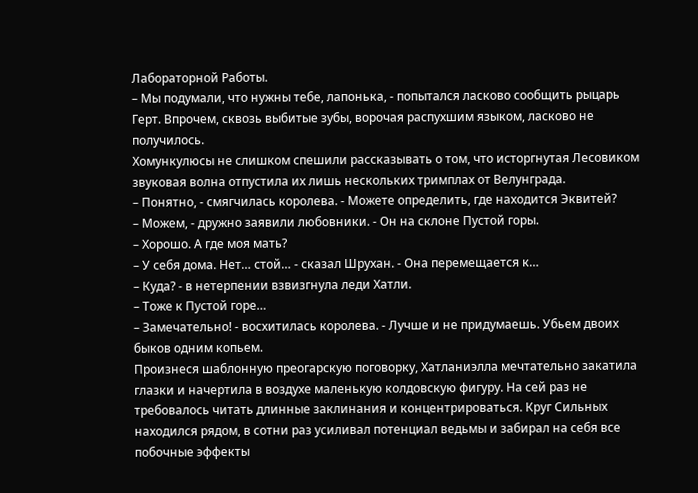Лабораторной Работы.
– Мы подумали, что нужны тебе, лапонька, - попытался ласково сообщить рыцарь Герт. Впрочем, сквозь выбитые зубы, ворочая распухшим языком, ласково не получилось.
Хомункулюсы не слишком спешили рассказывать о том, что исторгнутая Лесовиком звуковая волна отпустила их лишь нескольких тримплах от Велунграда.
– Понятно, - смягчилась королева. - Можете определить, где находится Эквитей?
– Можем, - дружно заявили любовники. - Он на склоне Пустой горы.
– Хорошо. А где моя мать?
– У себя дома. Нет… стой… - сказал Шрухан. - Она перемещается к…
– Куда? - в нетерпении взвизгнула леди Хатли.
– Тоже к Пустой горе…
– Замечательно! - восхитилась королева. - Лучше и не придумаешь. Убьем двоих быков одним копьем.
Произнеся шаблонную преогарскую поговорку, Хатланиэлла мечтательно закатила глазки и начертила в воздухе маленькую колдовскую фигуру. На сей раз не требовалось читать длинные заклинания и концентрироваться. Круг Сильных находился рядом, в сотни раз усиливал потенциал ведьмы и забирал на себя все побочные эффекты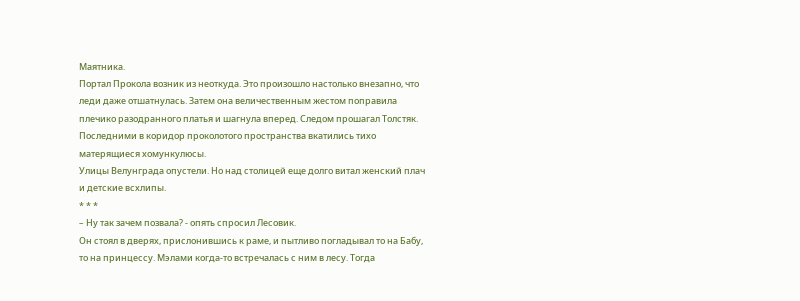Маятника.
Портал Прокола возник из неоткуда. Это произошло настолько внезапно, что леди даже отшатнулась. Затем она величественным жестом поправила плечико разодранного платья и шагнула вперед. Следом прошагал Толстяк. Последними в коридор проколотого пространства вкатились тихо матерящиеся хомункулюсы.
Улицы Велунграда опустели. Но над столицей еще долго витал женский плач и детские всхлипы.
* * *
– Ну так зачем позвала? - опять спросил Лесовик.
Он стоял в дверях, прислонившись к раме, и пытливо погладывал то на Бабу, то на принцессу. Мэлами когда-то встречалась с ним в лесу. Тогда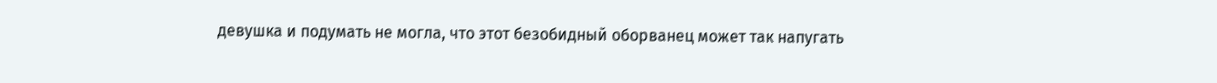девушка и подумать не могла, что этот безобидный оборванец может так напугать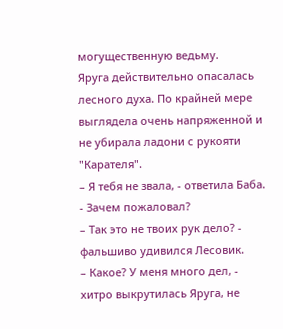могущественную ведьму.
Яруга действительно опасалась лесного духа. По крайней мере выглядела очень напряженной и не убирала ладони с рукояти "Карателя".
– Я тебя не звала, - ответила Баба. - Зачем пожаловал?
– Так это не твоих рук дело? - фальшиво удивился Лесовик.
– Какое? У меня много дел, - хитро выкрутилась Яруга, не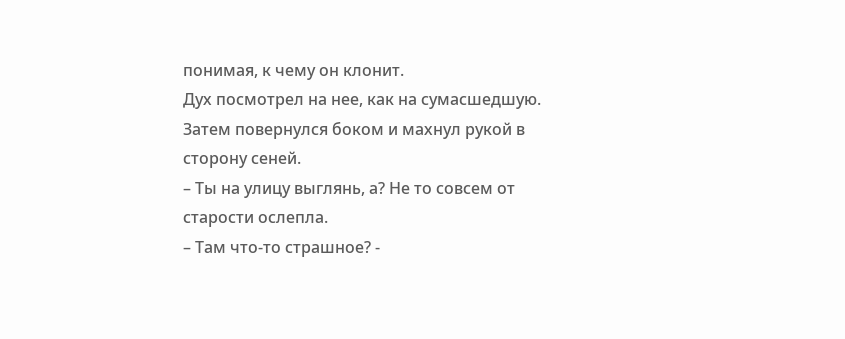понимая, к чему он клонит.
Дух посмотрел на нее, как на сумасшедшую. Затем повернулся боком и махнул рукой в сторону сеней.
– Ты на улицу выглянь, а? Не то совсем от старости ослепла.
– Там что-то страшное? -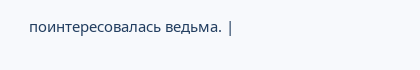поинтересовалась ведьма. |